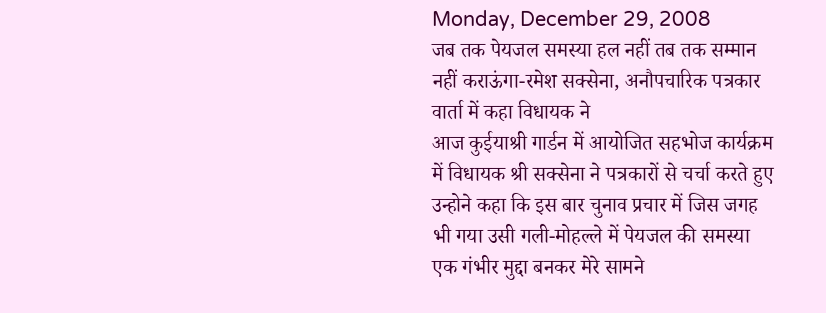Monday, December 29, 2008
जब तक पेयजल समस्या हल नहीं तब तक सम्मान नहीं कराऊंगा-रमेश सक्सेना, अनौपचारिक पत्रकार वार्ता में कहा विधायक ने
आज कुईयाश्री गार्डन में आयोजित सहभोज कार्यक्रम में विधायक श्री सक्सेना ने पत्रकारों से चर्चा करते हुए उन्होने कहा कि इस बार चुनाव प्रचार में जिस जगह भी गया उसी गली-मोहल्ले में पेयजल की समस्या एक गंभीर मुद्दा बनकर मेरे सामने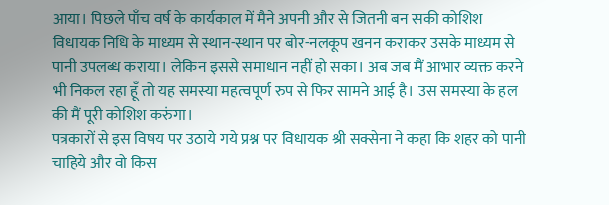आया। पिछले पाँच वर्ष के कार्यकाल में मैने अपनी और से जितनी बन सकी कोशिश विधायक निधि के माध्यम से स्थान-स्थान पर बोर-नलकूप खनन कराकर उसके माध्यम से पानी उपलब्ध कराया। लेकिन इससे समाधान नहीं हो सका। अब जब मैं आभार व्यक्त करने भी निकल रहा हूँ तो यह समस्या महत्वपूर्ण रुप से फिर सामने आई है। उस समस्या के हल की मैं पूरी कोशिश करुंगा।
पत्रकारों से इस विषय पर उठाये गये प्रश्न पर विधायक श्री सक्सेना ने कहा कि शहर को पानी चाहिये और वो किस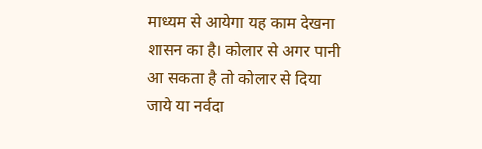माध्यम से आयेगा यह काम देखना शासन का है। कोलार से अगर पानी आ सकता है तो कोलार से दिया जाये या नर्वदा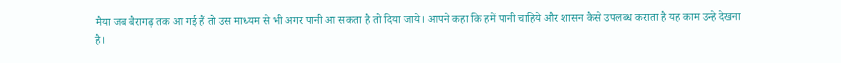मैया जब बैरागढ़ तक आ गई हैं तो उस माध्यम से भी अगर पानी आ सकता है तो दिया जाये। आपने कहा कि हमें पानी चाहिये और शासन कैसे उपलब्ध कराता है यह काम उन्हे देखना है।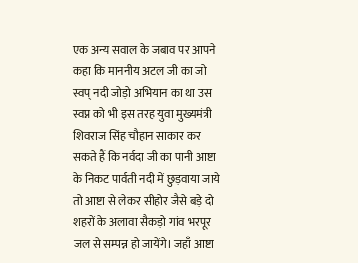एक अन्य सवाल के जबाव पर आपने कहा कि माननीय अटल जी का जो स्वप् नदी जोड़ो अभियान का था उस स्वप्न को भी इस तरह युवा मुख्यमंत्री शिवराज सिंह चौहान साकार कर सकते हैं कि नर्वदा जी का पानी आष्टा के निकट पार्वती नदी में छुड़वाया जाये तो आष्टा से लेकर सीहोर जैसे बड़े दो शहरों के अलावा सैकड़ो गांव भरपूर जल से सम्पन्न हो जायेंगे। जहाँ आष्टा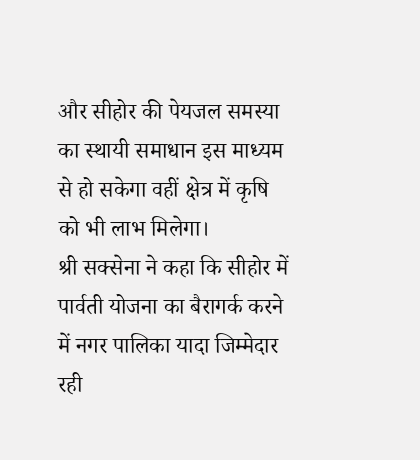और सीहोर की पेयजल समस्या का स्थायी समाधान इस माध्यम से हो सकेगा वहीं क्षेत्र में कृषि को भी लाभ मिलेगा।
श्री सक्सेना ने कहा कि सीहोर में पार्वती योजना का बैरागर्क करने में नगर पालिका यादा जिम्मेदार रही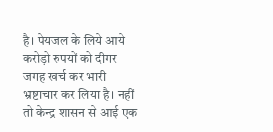है। पेयजल के लिये आये करोड़ो रुपयों को दीगर जगह खर्च कर भारी भ्रष्टाचार कर लिया है। नहीं तो केन्द्र शासन से आई एक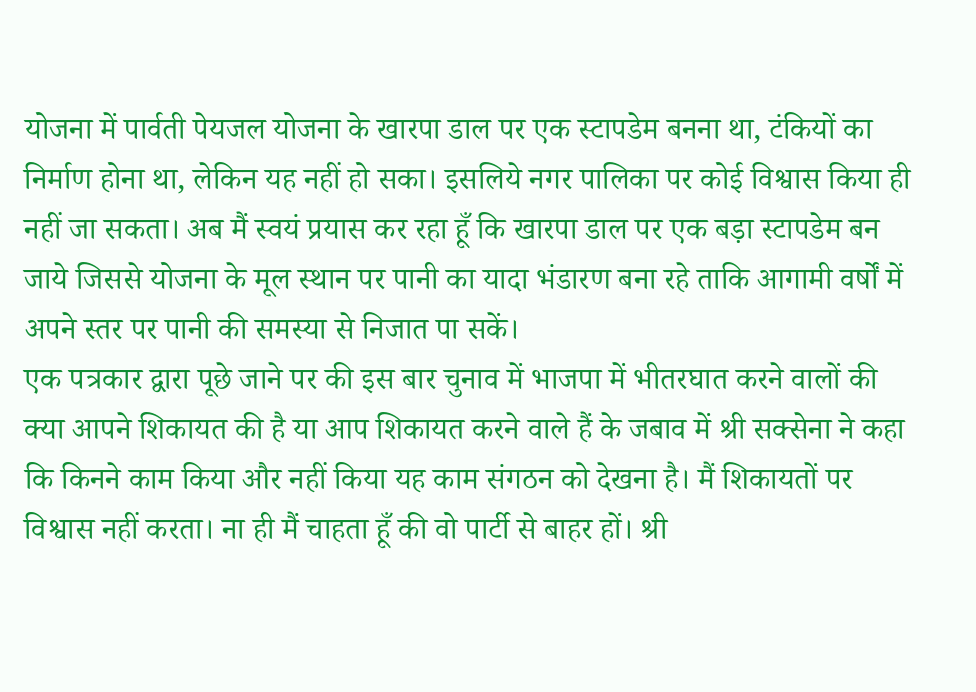योजना में पार्वती पेयजल योजना के खारपा डाल पर एक स्टापडेम बनना था, टंकियों का निर्माण होना था, लेकिन यह नहीं हो सका। इसलिये नगर पालिका पर कोई विश्वास किया ही नहीं जा सकता। अब मैं स्वयं प्रयास कर रहा हूँ कि खारपा डाल पर एक बड़ा स्टापडेम बन जाये जिससे योजना के मूल स्थान पर पानी का यादा भंडारण बना रहे ताकि आगामी वर्षों में अपने स्तर पर पानी की समस्या से निजात पा सकें।
एक पत्रकार द्वारा पूछे जाने पर की इस बार चुनाव में भाजपा में भीतरघात करने वालों की क्या आपने शिकायत की है या आप शिकायत करने वाले हैं के जबाव में श्री सक्सेना ने कहा कि किनने काम किया और नहीं किया यह काम संगठन को देखना है। मैं शिकायतों पर विश्वास नहीं करता। ना ही मैं चाहता हूँ की वो पार्टी से बाहर हों। श्री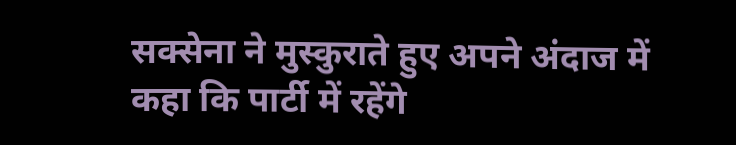सक्सेना ने मुस्कुराते हुए अपने अंदाज में कहा कि पार्टी में रहेंगे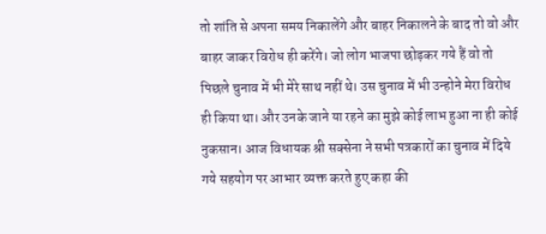तो शांति से अपना समय निकालेंगे और बाहर निकालने के बाद तो वो और बाहर जाकर विरोध ही करेंगे। जो लोग भाजपा छोड़कर गये हैं वो तो पिछले चुनाव में भी मेरे साथ नहीं थे। उस चुनाव में भी उन्होने मेरा विरोध ही किया था। और उनके जाने या रहने का मुझे कोई लाभ हुआ ना ही कोई नुकसान। आज विधायक श्री सक्सेना ने सभी पत्रकारों का चुनाव में दिये गये सहयोग पर आभार व्यक्त करते हुए कहा की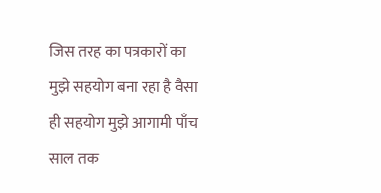जिस तरह का पत्रकारों का मुझे सहयोग बना रहा है वैसा ही सहयोग मुझे आगामी पाँच साल तक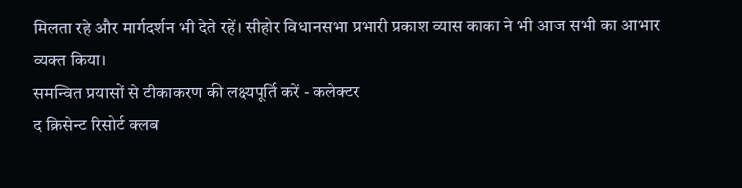मिलता रहे और मार्गदर्शन भी देते रहें। सीहोर विधानसभा प्रभारी प्रकाश व्यास काका ने भी आज सभी का आभार व्यक्त किया।
समन्वित प्रयासों से टीकाकरण की लक्ष्यपूर्ति करें - कलेक्टर
द क्रिसेन्ट रिसोर्ट क्लब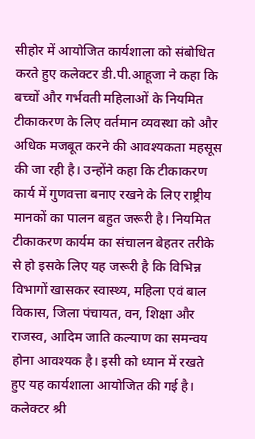सीहोर में आयोजित कार्यशाला को संबोधित करते हुए कलेक्टर डी.पी.आहूजा ने कहा कि बच्चों और गर्भवती महिलाओं के नियमित टीकाकरण के लिए वर्तमान व्यवस्था को और अधिक मजबूत करने की आवश्यकता महसूस की जा रही है। उन्होंने कहा कि टीकाकरण कार्य में गुणवत्ता बनाए रखने के लिए राष्ट्रीय मानकों का पालन बहुत जरूरी है। नियमित टीकाकरण कार्यम का संचालन बेहतर तरीके से हो इसके लिए यह जरूरी है कि विभिन्न विभागों खासकर स्वास्थ्य, महिला एवं बाल विकास, जिला पंचायत, वन, शिक्षा और राजस्व, आदिम जाति कल्याण का समन्वय होना आवश्यक है। इसी को ध्यान में रखते हुए यह कार्यशाला आयोजित की गई है।
कलेक्टर श्री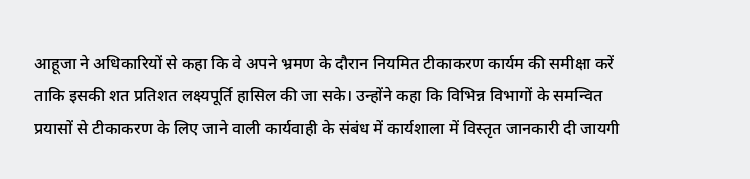आहूजा ने अधिकारियों से कहा कि वे अपने भ्रमण के दौरान नियमित टीकाकरण कार्यम की समीक्षा करें ताकि इसकी शत प्रतिशत लक्ष्यपूर्ति हासिल की जा सके। उन्होंने कहा कि विभिन्न विभागों के समन्वित प्रयासों से टीकाकरण के लिए जाने वाली कार्यवाही के संबंध में कार्यशाला में विस्तृत जानकारी दी जायगी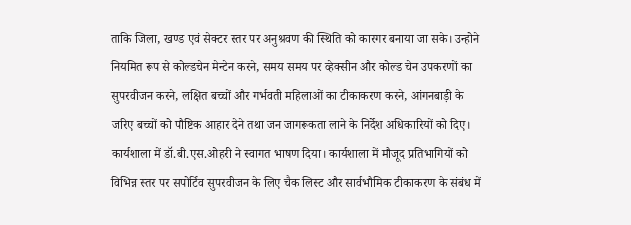ताकि जिला, खण्ड एवं सेक्टर स्तर पर अनुश्रवण की स्थिति को कारगर बनाया जा सके। उन्होने नियमित रूप से कोल्डचेन मेन्टेन करने, समय समय पर व्हेक्सीन और कोल्ड चेन उपकरणों का सुपरवीजन करने, लक्षित बच्चों और गर्भवती महिलाओं का टीकाकरण करने, आंगनबाड़ी के जरिए बच्चों को पौष्टिक आहार देने तथा जन जागरूकता लाने के निर्देश अधिकारियों को दिए।
कार्यशाला में डॉ.बी.एस.ओहरी ने स्वागत भाषण दिया। कार्यशाला में मौजूद प्रतिभागियों को विभिन्न स्तर पर सपोर्टिव सुपरवीजन के लिए चैक लिस्ट और सार्वभौमिक टीकाकरण के संबंध में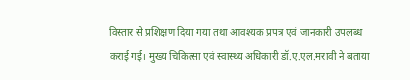विस्तार से प्रशिक्षण दिया गया तथा आवश्यक प्रपत्र एवं जानकारी उपलब्ध कराई गई। मुख्य चिकित्सा एवं स्वास्थ्य अधिकारी डॉ.ए.एल.मरावी ने बताया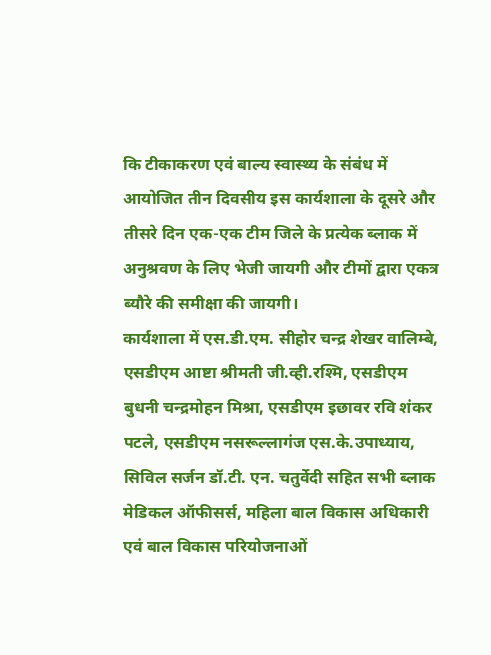कि टीकाकरण एवं बाल्य स्वास्थ्य के संबंध में आयोजित तीन दिवसीय इस कार्यशाला के दूसरे और तीसरे दिन एक-एक टीम जिले के प्रत्येक ब्लाक में अनुश्रवण के लिए भेजी जायगी और टीमों द्वारा एकत्र ब्यौरे की समीक्षा की जायगी।
कार्यशाला में एस.डी.एम. सीहोर चन्द्र शेखर वालिम्बे, एसडीएम आष्टा श्रीमती जी.व्ही.रश्मि, एसडीएम बुधनी चन्द्रमोहन मिश्रा, एसडीएम इछावर रवि शंकर पटले, एसडीएम नसरूल्लागंज एस.के.उपाध्याय, सिविल सर्जन डॉ.टी. एन. चतुर्वेदी सहित सभी ब्लाक मेडिकल ऑफीसर्स, महिला बाल विकास अधिकारी एवं बाल विकास परियोजनाओं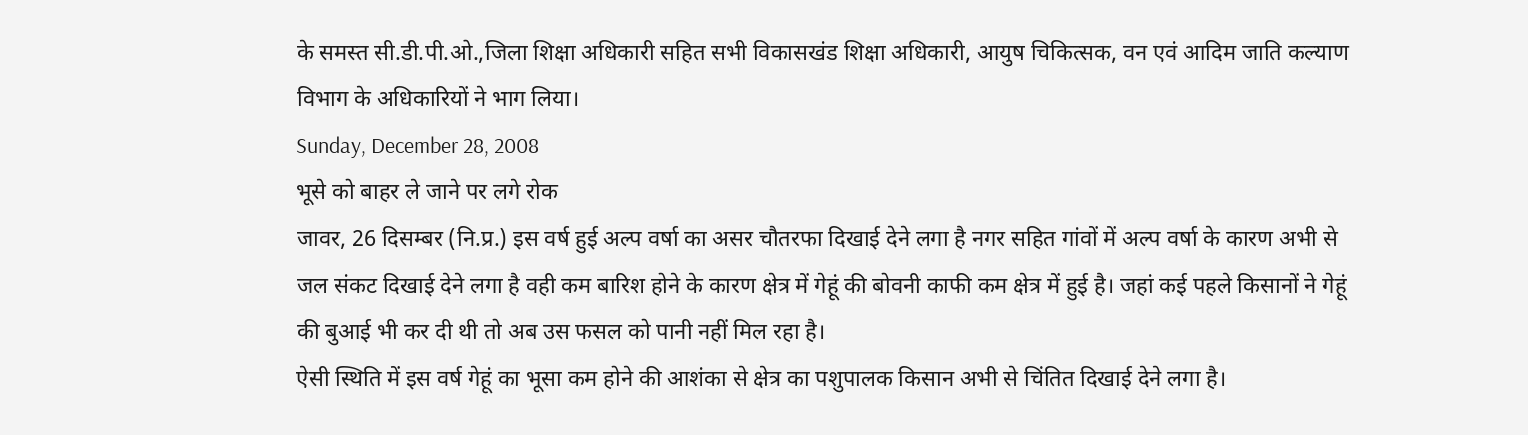के समस्त सी.डी.पी.ओ.,जिला शिक्षा अधिकारी सहित सभी विकासखंड शिक्षा अधिकारी, आयुष चिकित्सक, वन एवं आदिम जाति कल्याण विभाग के अधिकारियों ने भाग लिया।
Sunday, December 28, 2008
भूसे को बाहर ले जाने पर लगे रोक
जावर, 26 दिसम्बर (नि.प्र.) इस वर्ष हुई अल्प वर्षा का असर चौतरफा दिखाई देने लगा है नगर सहित गांवों में अल्प वर्षा के कारण अभी से जल संकट दिखाई देने लगा है वही कम बारिश होने के कारण क्षेत्र में गेहूं की बोवनी काफी कम क्षेत्र में हुई है। जहां कई पहले किसानों ने गेहूं की बुआई भी कर दी थी तो अब उस फसल को पानी नहीं मिल रहा है।
ऐसी स्थिति में इस वर्ष गेहूं का भूसा कम होने की आशंका से क्षेत्र का पशुपालक किसान अभी से चिंतित दिखाई देने लगा है।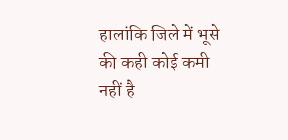हालांकि जिले में भूसे की कही कोई कमी नहीं है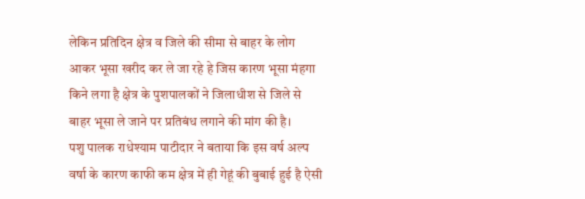लेकिन प्रतिदिन क्षेत्र व जिले की सीमा से बाहर के लोग आकर भूसा खरीद कर ले जा रहे हे जिस कारण भूसा मंहगा किने लगा है क्षेत्र के पुशपालकों ने जिलाधीश से जिले से बाहर भूसा ले जाने पर प्रतिबंध लगाने की मांग की है।
पशु पालक राधेश्याम पाटीदार ने बताया कि इस वर्ष अल्प वर्षा के कारण काफी कम क्षेत्र में ही गेहूं की बुबाई हुई है ऐसी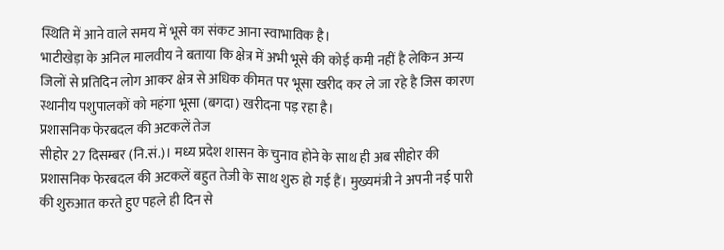स्थिति में आने वाले समय में भूसे का संकट आना स्वाभाविक है।
भाटीखेड़ा के अनिल मालवीय ने बताया कि क्षेत्र में अभी भूसे की कोई कमी नहीं है लेकिन अन्य जिलों से प्रतिदिन लोग आकर क्षेत्र से अधिक कीमत पर भूसा खरीद कर ले जा रहे है जिस कारण स्थानीय पशुपालकों को महंगा भूसा (बगदा) खरीदना पड़ रहा है।
प्रशासनिक फेरबदल की अटकलें तेज
सीहोर 27 दिसम्बर (नि.सं.)। मध्य प्रदेश शासन के चुनाव होने के साथ ही अब सीहोर की प्रशासनिक फेरबदल की अटकलें बहुत तेजी के साथ शुरु हो गई हैं। मुख्यमंत्री ने अपनी नई पारी की शुरुआत करते हुए पहले ही दिन से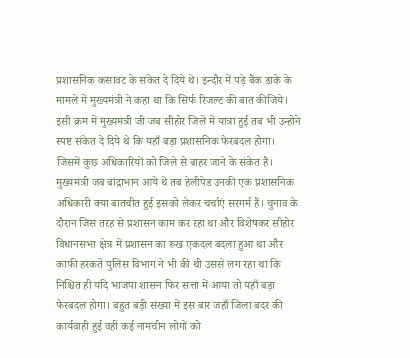प्रशासनिक कसावट के संकेत दे दिये थे। इन्दौर में पड़े बैंक डाके के मामले में मुख्यमंत्री ने कहा था कि सिर्फ रिजल्ट की बात कीजिये। इसी क्रम में मुख्यमंत्री जी जब सीहोर जिले में यात्रा हुई तब भी उन्होने स्पष्ट संकेत दे दिये थे कि यहाँ बड़ा प्रशासनिक फेरबदल होगा। जिसमें कुछ अधिकारियों को जिले से बाहर जाने के संकेत हैं।
मुख्यमंत्री जब बांद्राभान आये थे तब हेलीपेड उनकी एक प्रशासनिक अधिकारी क्या बातचीत हुई इसको लेकर चर्चाएं सरगर्म हैं। चुनाव के दौरान जिस तरह से प्रशासन काम कर रहा था और विशेषकर सीहोर विधानसभा क्षेत्र में प्रशासन का रुख एकदल बदला हुआ था और काफी हरकतें पुलिस विभाग ने भी की थी उससे लग रहा था कि निश्चित ही यदि भाजपा शासन फिर सत्ता में आया तो यहाँ बड़ा फेरबदल होगा। बहुत बड़ी संख्या में इस बार जहाँ जिला बदर की कार्यवाही हुई वहीं कई नामचीन लोगों को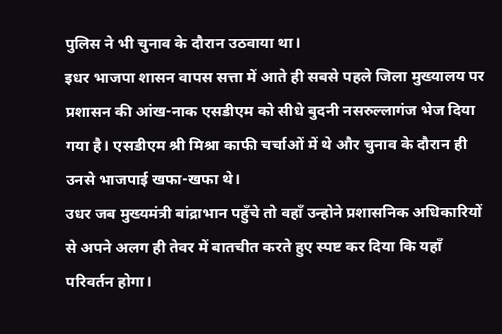पुलिस ने भी चुनाव के दौरान उठवाया था।
इधर भाजपा शासन वापस सत्ता में आते ही सबसे पहले जिला मुख्यालय पर प्रशासन की आंख-नाक एसडीएम को सीधे बुदनी नसरुल्लागंज भेज दिया गया है। एसडीएम श्री मिश्रा काफी चर्चाओं में थे और चुनाव के दौरान ही उनसे भाजपाई खफा-खफा थे।
उधर जब मुख्यमंत्री बांद्राभान पहुँचे तो वहाँ उन्होने प्रशासनिक अधिकारियों से अपने अलग ही तेवर में बातचीत करते हुए स्पष्ट कर दिया कि यहाँ परिवर्तन होगा।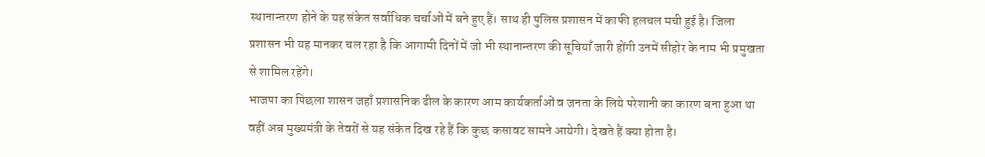स्थानान्तरण होने के यह संकेत सर्वाधिक चर्चाओं में बने हुए हैं। साथ ही पुलिस प्रशासन में काफी हलचल मची हुई है। जिला प्रशासन भी यह मानकर चल रहा है कि आगामी दिनों में जो भी स्थानान्तरण की सूचियाँ जारी होंगी उनमें सीहोर के नाम भी प्रमुखता से शामिल रहेंगे।
भाजपा का पिछला शासन जहाँ प्रशासनिक ढील के कारण आम कार्यकर्ताओं व जनता के लिये परेशानी का कारण बना हुआ था वहीं अब मुख्यमंत्री के तेवरों से यह संकेत दिख रहे हैं कि कुछ कसावट सामने आयेगी। देखते हैं क्या होता है।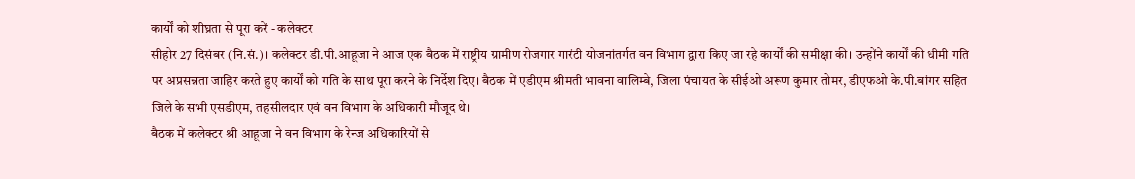कार्यों को शीघ्रता से पूरा करें - कलेक्टर
सीहोर 27 दिसंबर (नि.सं.)। कलेक्टर डी.पी.आहूजा ने आज एक बैठक में राष्ट्रीय ग्रामीण रोजगार गारंटी योजनांतर्गत वन विभाग द्वारा किए जा रहे कार्यों की समीक्षा की। उन्होंने कार्यों की धीमी गति पर अप्रसन्नता जाहिर करते हुए कार्यों को गति के साथ पूरा करने के निर्देश दिए। बैठक में एडीएम श्रीमती भावना वालिम्बे, जिला पंचायत के सीईओ अरूण कुमार तोमर, डीएफओ के.पी.बांगर सहित जिले के सभी एसडीएम, तहसीलदार एवं वन विभाग के अधिकारी मौजूद थे।
बैठक में कलेक्टर श्री आहूजा ने वन विभाग के रेन्ज अधिकारियों से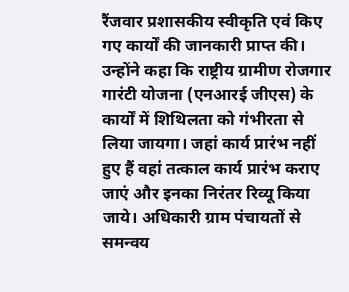रैंजवार प्रशासकीय स्वीकृति एवं किए गए कार्यों की जानकारी प्राप्त की। उन्होंने कहा कि राष्ट्रीय ग्रामीण रोजगार गारंटी योजना (एनआरई जीएस) के कार्यों में शिथिलता को गंभीरता से लिया जायगा। जहां कार्य प्रारंभ नहीं हुए हैं वहां तत्काल कार्य प्रारंभ कराए जाएं और इनका निरंतर रिव्यू किया जाये। अधिकारी ग्राम पंचायतों से समन्वय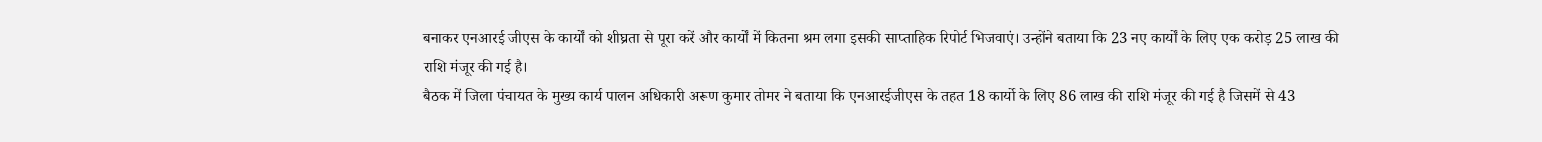बनाकर एनआरई जीएस के कार्यों को शीघ्रता से पूरा करें और कार्यों में कितना श्रम लगा इसकी साप्ताहिक रिपोर्ट भिजवाएं। उन्होंने बताया कि 23 नए कार्यों के लिए एक करोड़ 25 लाख की राशि मंजूर की गई है।
बैठक में जिला पंचायत के मुख्य कार्य पालन अधिकारी अरूण कुमार तोमर ने बताया कि एनआरईजीएस के तहत 18 कार्यो के लिए 86 लाख की राशि मंजूर की गई है जिसमें से 43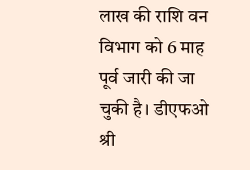लाख की राशि वन विभाग को 6 माह पूर्व जारी की जा चुकी है। डीएफओ श्री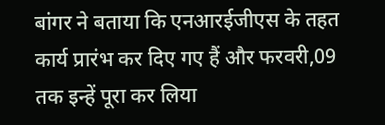बांगर ने बताया कि एनआरईजीएस के तहत कार्य प्रारंभ कर दिए गए हैं और फरवरी,09 तक इन्हें पूरा कर लिया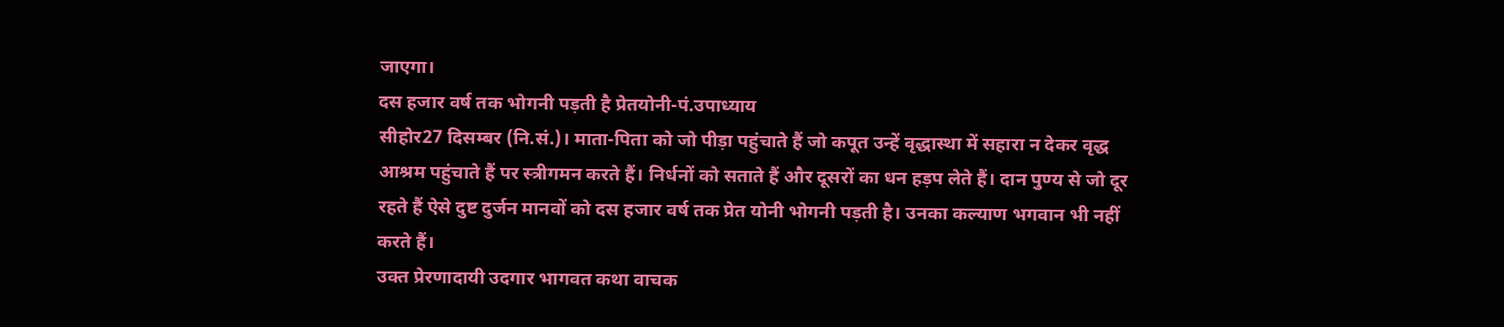जाएगा।
दस हजार वर्ष तक भोगनी पड़ती है प्रेतयोनी-पं.उपाध्याय
सीहोर27 दिसम्बर (नि.सं.)। माता-पिता को जो पीड़ा पहुंचाते हैं जो कपूत उन्हें वृद्धास्था में सहारा न देकर वृद्ध आश्रम पहुंचाते हैं पर स्त्रीगमन करते हैं। निर्धनों को सताते हैं और दूसरों का धन हड़प लेते हैं। दान पुण्य से जो दूर रहते हैं ऐसे दुष्ट दुर्जन मानवों को दस हजार वर्ष तक प्रेत योनी भोगनी पड़ती है। उनका कल्याण भगवान भी नहीं करते हैं।
उक्त प्रेरणादायी उदगार भागवत कथा वाचक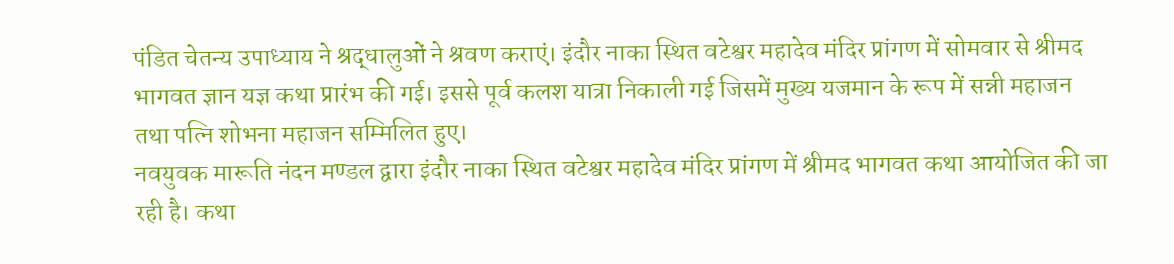पंडित चेतन्य उपाध्याय ने श्रद्धालुओं ने श्रवण कराएं। इंदौर नाका स्थित वटेश्वर महादेव मंदिर प्रांगण में सोमवार से श्रीमद भागवत ज्ञान यज्ञ कथा प्रारंभ की गई। इससे पूर्व कलश यात्रा निकाली गई जिसमें मुख्य यजमान के रूप में सन्नी महाजन तथा पत्नि शोभना महाजन सम्मिलित हुए।
नवयुवक मारूति नंदन मण्डल द्वारा इंदौर नाका स्थित वटेश्वर महादेव मंदिर प्रांगण में श्रीमद भागवत कथा आयोजित की जा रही है। कथा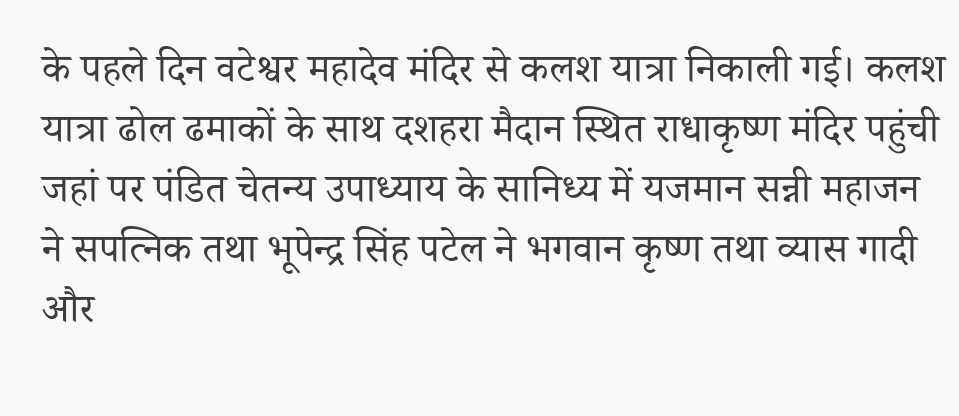के पहले दिन वटेश्वर महादेव मंदिर से कलश यात्रा निकाली गई। कलश यात्रा ढोल ढमाकों के साथ दशहरा मैदान स्थित राधाकृष्ण मंदिर पहुंची जहां पर पंडित चेतन्य उपाध्याय के सानिध्य में यजमान सन्नी महाजन ने सपत्निक तथा भूपेन्द्र सिंह पटेल ने भगवान कृष्ण तथा व्यास गादी और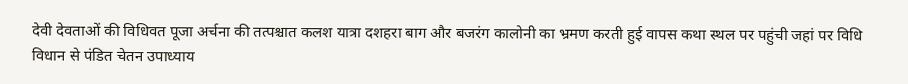देवी देवताओं की विधिवत पूजा अर्चना की तत्पश्चात कलश यात्रा दशहरा बाग और बजरंग कालोनी का भ्रमण करती हुई वापस कथा स्थल पर पहुंची जहां पर विधि विधान से पंडित चेतन उपाध्याय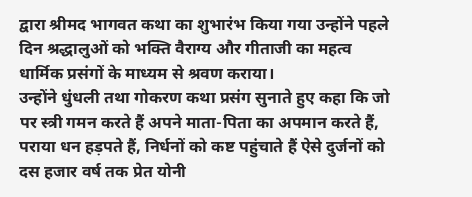द्वारा श्रीमद भागवत कथा का शुभारंभ किया गया उन्होंने पहले दिन श्रद्धालुओं को भक्ति वैराग्य और गीताजी का महत्व धार्मिक प्रसंगों के माध्यम से श्रवण कराया।
उन्होंने धुंधली तथा गोकरण कथा प्रसंग सुनाते हुए कहा कि जो पर स्त्री गमन करते हैं अपने माता-पिता का अपमान करते हैं, पराया धन हड़पते हैं, निर्धनों को कष्ट पहुंचाते हैं ऐसे दुर्जनों को दस हजार वर्ष तक प्रेत योनी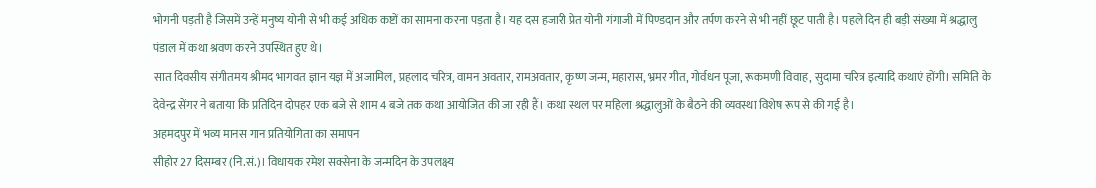भोगनी पड़ती है जिसमें उन्हें मनुष्य योनी से भी कई अधिक कष्टों का सामना करना पड़ता है। यह दस हजारी प्रेत योनी गंगाजी में पिण्डदान और तर्पण करने से भी नहीं छूट पाती है। पहले दिन ही बड़ी संख्या में श्रद्धालु पंडाल में कथा श्रवण करने उपस्थित हुए थे।
सात दिवसीय संगीतमय श्रीमद भागवत ज्ञान यज्ञ में अजामिल, प्रहलाद चरित्र, वामन अवतार, रामअवतार, कृष्ण जन्म, महारास, भ्रमर गीत, गोर्वधन पूजा, रूकमणी विवाह, सुदामा चरित्र इत्यादि कथाएं होंगी। समिति के देवेन्द्र सेंगर ने बताया कि प्रतिदिन दोपहर एक बजे से शाम 4 बजे तक कथा आयोजित की जा रही हैं। कथा स्थल पर महिला श्रद्धालुओं के बैठने की व्यवस्था विशेष रूप से की गई है।
अहमदपुर में भव्य मानस गान प्रतियोगिता का समापन
सीहोर 27 दिसम्बर (नि.सं.)। विधायक रमेश सक्सेना के जन्मदिन के उपलक्ष्य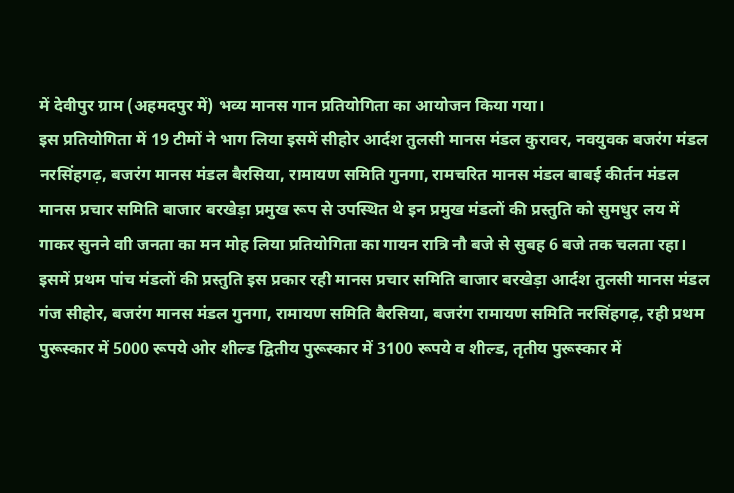में देवीपुर ग्राम (अहमदपुर में) भव्य मानस गान प्रतियोगिता का आयोजन किया गया।
इस प्रतियोगिता में 19 टीमों ने भाग लिया इसमें सीहोर आर्दश तुलसी मानस मंडल कुरावर, नवयुवक बजरंग मंडल नरसिंहगढ़, बजरंग मानस मंडल बैरसिया, रामायण समिति गुनगा, रामचरित मानस मंडल बाबई कीर्तन मंडल मानस प्रचार समिति बाजार बरखेड़ा प्रमुख रूप से उपस्थित थे इन प्रमुख मंडलों की प्रस्तुति को सुमधुर लय में गाकर सुनने वाी जनता का मन मोह लिया प्रतियोगिता का गायन रात्रि नौ बजे से सुबह 6 बजे तक चलता रहा। इसमें प्रथम पांच मंडलों की प्रस्तुति इस प्रकार रही मानस प्रचार समिति बाजार बरखेड़ा आर्दश तुलसी मानस मंडल गंज सीहोर, बजरंग मानस मंडल गुनगा, रामायण समिति बैरसिया, बजरंग रामायण समिति नरसिंहगढ़, रही प्रथम पुरूस्कार में 5000 रूपये ओर शील्ड द्वितीय पुरूस्कार में 3100 रूपये व शील्ड, तृतीय पुरूस्कार में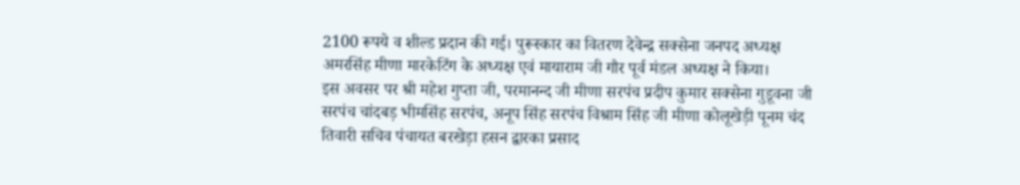2100 रूपये व शील्ड प्रदान की गई। पुरूस्कार का वितरण देवेन्द्र सक्सेना जनपद अध्यक्ष अमरसिंह मीणा मारकेटिंग के अध्यक्ष एवं मायाराम जी गौर पूर्व मंडल अध्यक्ष ने किया।
इस अवसर पर श्री महेश गुप्ता जी, परमानन्द जी मीणा सरपंच प्रदीप कुमार सक्सेना गुडूवना जी सरपंच चांदबड़ भीमसिंह सरपंच, अनूप सिंह सरपंच विश्राम सिंह जी मीणा कोलूखेड़ी पूनम चंद तिवारी सचिव पंचायत बरखेड़ा हसन द्वारका प्रसाद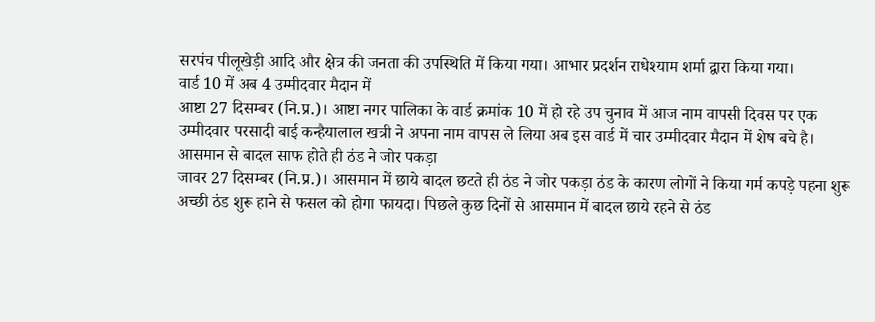सरपंच पीलूखेड़ी आदि और क्षेत्र की जनता की उपस्थिति में किया गया। आभार प्रदर्शन राधेश्याम शर्मा द्वारा किया गया।
वार्ड 10 में अब 4 उम्मीदवार मैदान में
आष्टा 27 दिसम्बर (नि.प्र.)। आष्टा नगर पालिका के वार्ड क्रमांक 10 में हो रहे उप चुनाव में आज नाम वापसी दिवस पर एक उम्मीदवार परसादी बाई कन्हैयालाल खत्री ने अपना नाम वापस ले लिया अब इस वार्ड में चार उम्मीदवार मैदान में शेष बचे है।
आसमान से बादल साफ होते ही ठंड ने जोर पकड़ा
जावर 27 दिसम्बर (नि.प्र.)। आसमान में छाये बादल छटते ही ठंड ने जोर पकड़ा ठंड के कारण लोगों ने किया गर्म कपड़े पहना शुरू अच्छी ठंड शुरू हाने से फसल को होगा फायदा। पिछले कुछ दिनों से आसमान में बादल छाये रहने से ठंड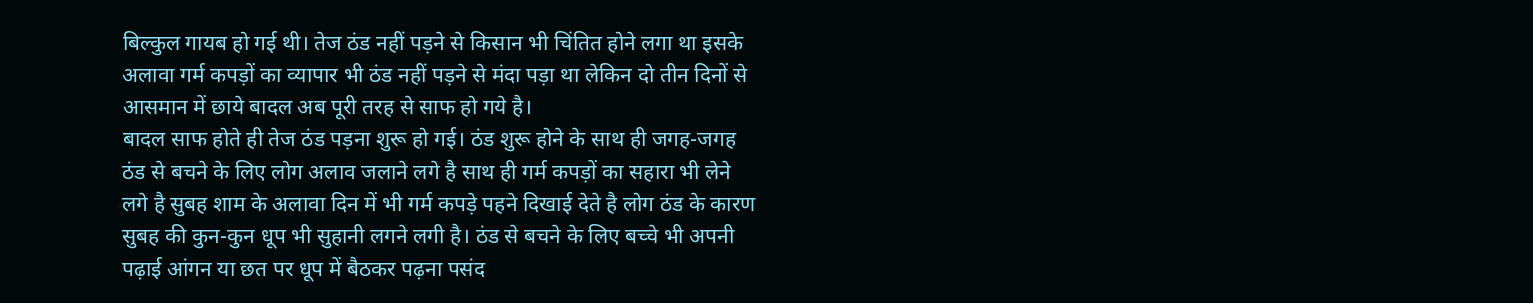बिल्कुल गायब हो गई थी। तेज ठंड नहीं पड़ने से किसान भी चिंतित होने लगा था इसके अलावा गर्म कपड़ों का व्यापार भी ठंड नहीं पड़ने से मंदा पड़ा था लेकिन दो तीन दिनों से आसमान में छाये बादल अब पूरी तरह से साफ हो गये है।
बादल साफ होते ही तेज ठंड पड़ना शुरू हो गई। ठंड शुरू होने के साथ ही जगह-जगह ठंड से बचने के लिए लोग अलाव जलाने लगे है साथ ही गर्म कपड़ों का सहारा भी लेने लगे है सुबह शाम के अलावा दिन में भी गर्म कपड़े पहने दिखाई देते है लोग ठंड के कारण सुबह की कुन-कुन धूप भी सुहानी लगने लगी है। ठंड से बचने के लिए बच्चे भी अपनी पढ़ाई आंगन या छत पर धूप में बैठकर पढ़ना पसंद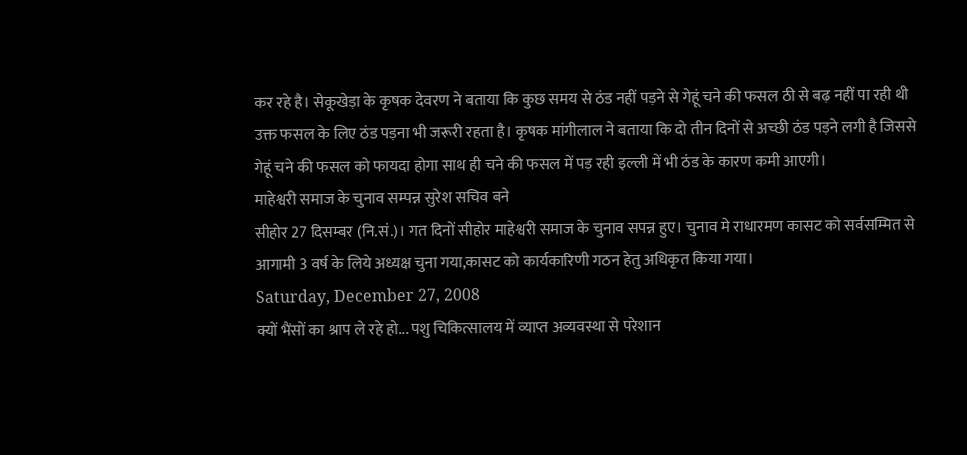कर रहे है। सेकूखेड़ा के कृषक देवरण ने बताया कि कुछ समय से ठंड नहीं पड़ने से गेहूं चने की फसल ठी से बढ़ नहीं पा रही थी उक्त फसल के लिए ठंड पड़ना भी जरूरी रहता है। कृषक मांगीलाल ने बताया कि दो तीन दिनों से अच्छी ठंड पड़ने लगी है जिससे गेहूं चने की फसल को फायदा होगा साथ ही चने की फसल में पड़ रही इल्ली में भी ठंड के कारण कमी आएगी।
माहेश्वरी समाज के चुनाव सम्पन्न सुरेश सचिव बने
सीहोर 27 दिसम्बर (नि.सं.)। गत दिनों सीहोर माहेश्वरी समाज के चुनाव सपन्न हुए। चुनाव मे राधारमण कासट को सर्वसम्मित से आगामी 3 वर्ष के लिये अध्यक्ष चुना गया,कासट को कार्यकारिणी गठन हेतु अधिकृत किया गया।
Saturday, December 27, 2008
क्यों भैंसों का श्राप ले रहे हो... पशु चिकित्सालय में व्याप्त अव्यवस्था से परेशान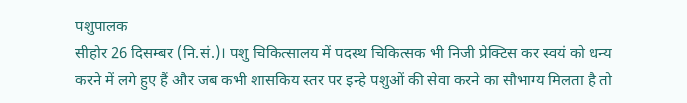पशुपालक
सीहोर 26 दिसम्बर (नि.सं.)। पशु चिकित्सालय में पदस्थ चिकित्सक भी निजी प्रेक्टिस कर स्वयं को धन्य करने में लगे हुए हैं और जब कभी शासकिय स्तर पर इन्हे पशुओं की सेवा करने का सौभाग्य मिलता है तो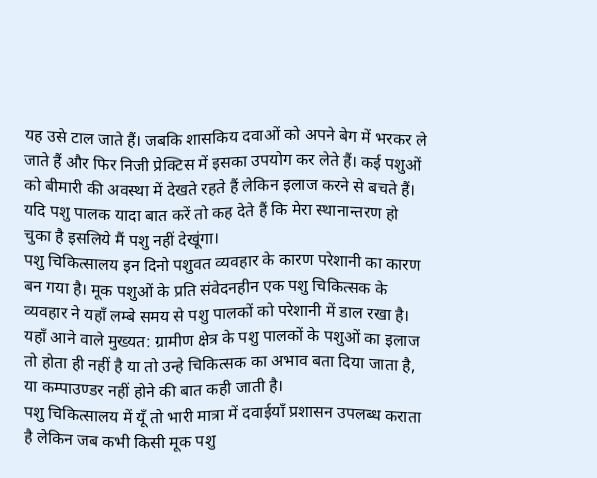यह उसे टाल जाते हैं। जबकि शासकिय दवाओं को अपने बेग में भरकर ले जाते हैं और फिर निजी प्रेक्टिस में इसका उपयोग कर लेते हैं। कई पशुओं को बीमारी की अवस्था में देखते रहते हैं लेकिन इलाज करने से बचते हैं। यदि पशु पालक यादा बात करें तो कह देते हैं कि मेरा स्थानान्तरण हो चुका है इसलिये मैं पशु नहीं देखूंगा।
पशु चिकित्सालय इन दिनो पशुवत व्यवहार के कारण परेशानी का कारण बन गया है। मूक पशुओं के प्रति संवेदनहीन एक पशु चिकित्सक के व्यवहार ने यहाँ लम्बे समय से पशु पालकों को परेशानी में डाल रखा है। यहाँ आने वाले मुख्यत: ग्रामीण क्षेत्र के पशु पालकों के पशुओं का इलाज तो होता ही नहीं है या तो उन्हे चिकित्सक का अभाव बता दिया जाता है, या कम्पाउण्डर नहीं होने की बात कही जाती है।
पशु चिकित्सालय में यूँ तो भारी मात्रा में दवाईयाँ प्रशासन उपलब्ध कराता है लेकिन जब कभी किसी मूक पशु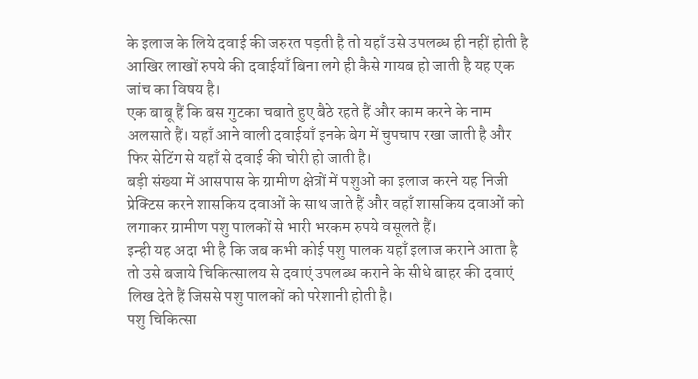के इलाज के लिये दवाई की जरुरत पड़ती है तो यहाँ उसे उपलब्ध ही नहीं होती है आखिर लाखों रुपये की दवाईयाँ बिना लगे ही कैसे गायब हो जाती है यह एक जांच का विषय है।
एक बाबू हैं कि बस गुटका चबाते हुए बैठे रहते हैं और काम करने के नाम अलसाते हैं। यहाँ आने वाली दवाईयाँ इनके बेग में चुपचाप रखा जाती है और फिर सेटिंग से यहाँ से दवाई की चोरी हो जाती है।
बड़ी संख्या में आसपास के ग्रामीण क्षेत्रों में पशुओं का इलाज करने यह निजी प्रेक्टिस करने शासकिय दवाओं के साथ जाते हैं और वहाँ शासकिय दवाओं को लगाकर ग्रामीण पशु पालकों से भारी भरकम रुपये वसूलते हैं।
इन्ही यह अदा भी है कि जब कभी कोई पशु पालक यहाँ इलाज कराने आता है तो उसे बजाये चिकित्सालय से दवाएं उपलब्ध कराने के सीधे बाहर की दवाएं लिख देते हैं जिससे पशु पालकों को परेशानी होती है।
पशु चिकित्सा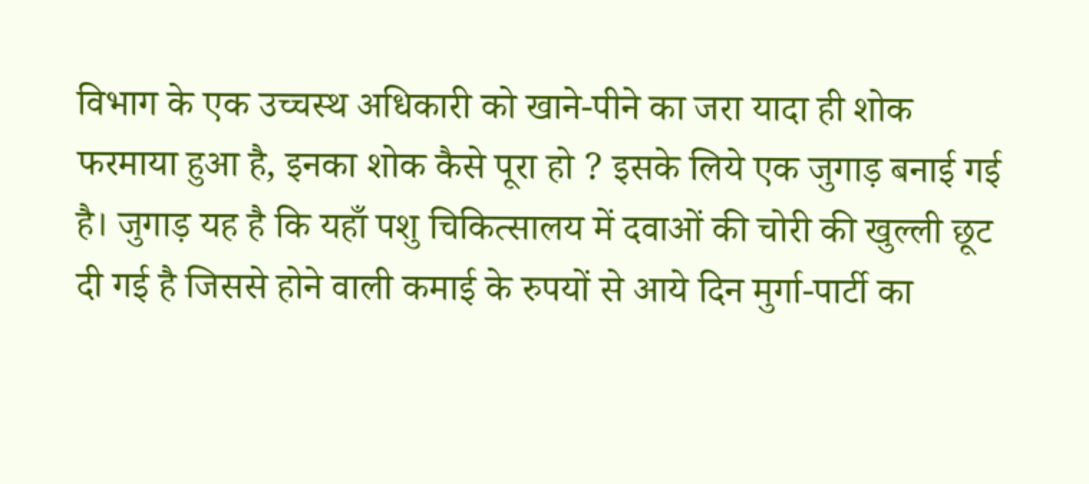विभाग के एक उच्चस्थ अधिकारी को खाने-पीने का जरा यादा ही शोक फरमाया हुआ है, इनका शोक कैसे पूरा हो ? इसके लिये एक जुगाड़ बनाई गई है। जुगाड़ यह है कि यहाँ पशु चिकित्सालय में दवाओं की चोरी की खुल्ली छूट दी गई है जिससे होने वाली कमाई के रुपयों से आये दिन मुर्गा-पार्टी का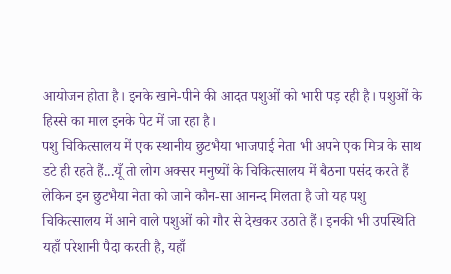आयोजन होता है। इनके खाने-पीने की आदत पशुओं को भारी पड़ रही है। पशुओं के हिस्से का माल इनके पेट में जा रहा है।
पशु चिकित्सालय में एक स्थानीय छुटभैया भाजपाई नेता भी अपने एक मित्र के साथ डटे ही रहते हैं...यूँ तो लोग अक्सर मनुष्यों के चिकित्सालय में बैठना पसंद करते हैं लेकिन इन छुटभैया नेता को जाने कौन-सा आनन्द मिलता है जो यह पशु चिकित्सालय में आने वाले पशुओं को गौर से देखकर उठाते हैं। इनकी भी उपस्थिति यहाँ परेशानी पैदा करती है, यहाँ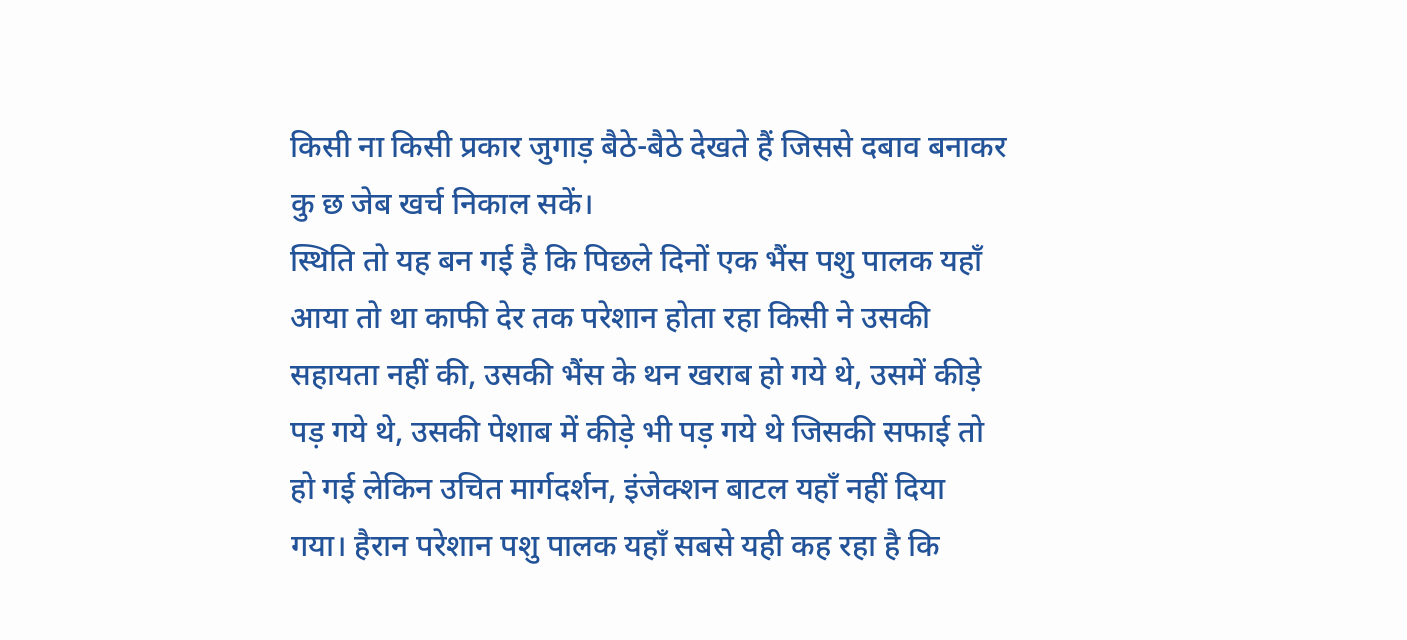किसी ना किसी प्रकार जुगाड़ बैठे-बैठे देखते हैं जिससे दबाव बनाकर कु छ जेब खर्च निकाल सकें।
स्थिति तो यह बन गई है कि पिछले दिनों एक भैंस पशु पालक यहाँ आया तो था काफी देर तक परेशान होता रहा किसी ने उसकी सहायता नहीं की, उसकी भैंस के थन खराब हो गये थे, उसमें कीड़े पड़ गये थे, उसकी पेशाब में कीड़े भी पड़ गये थे जिसकी सफाई तो हो गई लेकिन उचित मार्गदर्शन, इंजेक्शन बाटल यहाँ नहीं दिया गया। हैरान परेशान पशु पालक यहाँ सबसे यही कह रहा है कि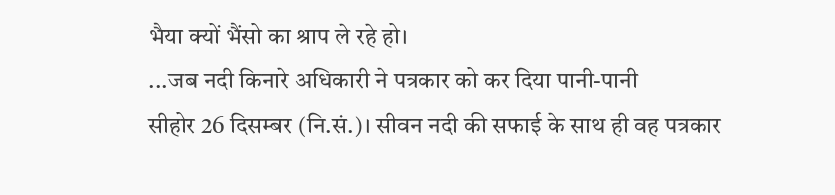भैया क्यों भैंसो का श्राप ले रहे हो।
...जब नदी किनारे अधिकारी ने पत्रकार को कर दिया पानी-पानी
सीहोर 26 दिसम्बर (नि.सं.)। सीवन नदी की सफाई के साथ ही वह पत्रकार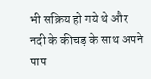भी सक्रिय हो गये थे और नदी के कीचड़ के साथ अपने पाप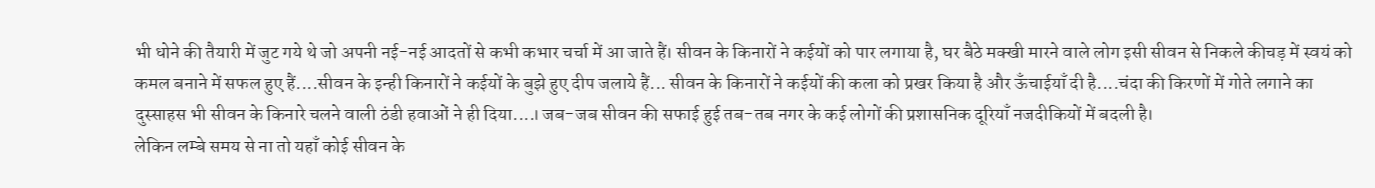भी धोने की तैयारी में जुट गये थे जो अपनी नई-नई आदतों से कभी कभार चर्चा में आ जाते हैं। सीवन के किनारों ने कईयों को पार लगाया है, घर बैठे मक्खी मारने वाले लोग इसी सीवन से निकले कीचड़ में स्वयं को कमल बनाने में सफल हुए हैं....सीवन के इन्ही किनारों ने कईयों के बुझे हुए दीप जलाये हैं... सीवन के किनारों ने कईयों की कला को प्रखर किया है और ऊँचाईयाँ दी है....चंदा की किरणों में गोते लगाने का दुस्साहस भी सीवन के किनारे चलने वाली ठंडी हवाओं ने ही दिया....। जब-जब सीवन की सफाई हुई तब-तब नगर के कई लोगों की प्रशासनिक दूरियाँ नजदीकियों में बदली है।
लेकिन लम्बे समय से ना तो यहाँ कोई सीवन के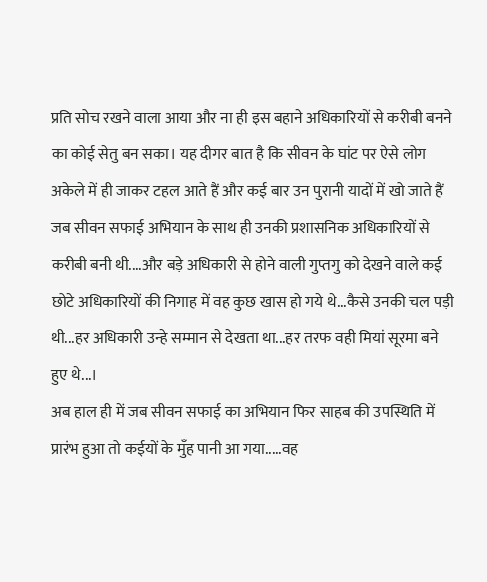प्रति सोच रखने वाला आया और ना ही इस बहाने अधिकारियों से करीबी बनने का कोई सेतु बन सका। यह दीगर बात है कि सीवन के घांट पर ऐसे लोग अकेले में ही जाकर टहल आते हैं और कई बार उन पुरानी यादों में खो जाते हैं जब सीवन सफाई अभियान के साथ ही उनकी प्रशासनिक अधिकारियों से करीबी बनी थी....और बड़े अधिकारी से होने वाली गुप्तगु को देखने वाले कई छोटे अधिकारियों की निगाह में वह कुछ खास हो गये थे...कैसे उनकी चल पड़ी थी...हर अधिकारी उन्हे सम्मान से देखता था...हर तरफ वही मियां सूरमा बने हुए थे...।
अब हाल ही में जब सीवन सफाई का अभियान फिर साहब की उपस्थिति में प्रारंभ हुआ तो कईयों के मुँह पानी आ गया.....वह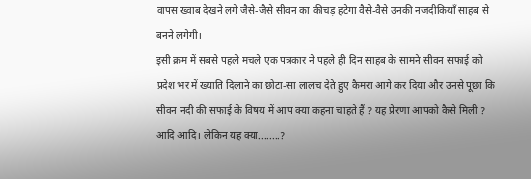वापस ख्वाब देखने लगे जैसे-जैसे सीवन का कीचड़ हटेगा वैसे-वैसे उनकी नजदीकियाँ साहब से बनने लगेगी।
इसी क्रम में सबसे पहले मचले एक पत्रकार ने पहले ही दिन साहब के सामने सीवन सफाई को प्रदेश भर में ख्याति दिलाने का छोटा-सा लालच देते हुए कैमरा आगे कर दिया और उनसे पूछा कि सीवन नदी की सफाई के विषय में आप क्या कहना चाहते हैं ? यह प्रेरणा आपको कैसे मिली ? आदि आदि। लेकिन यह क्या........?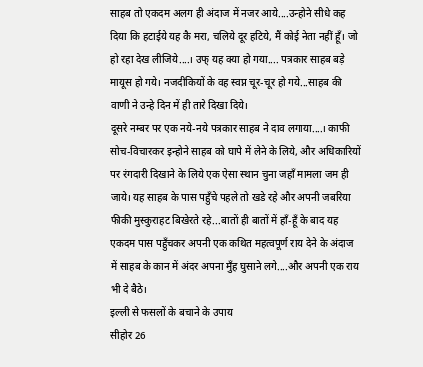साहब तो एकदम अलग ही अंदाज में नजर आये....उन्होने सीधे कह दिया कि हटाईये यह कै मरा, चलिये दूर हटिये, मैं कोई नेता नहीं हूँ। जो हो रहा देख लीजिये....। उफ् यह क्या हो गया.... पत्रकार साहब बड़े मायूस हो गये। नजदीकियों के वह स्वप्न चूर-चूर हो गये...साहब की वाणी ने उन्हे दिन में ही तारे दिखा दिये।
दूसरे नम्बर पर एक नये-नये पत्रकार साहब ने दाव लगाया....। काफी सोच-विचारकर इन्होने साहब को घापे में लेने के लिये, और अधिकारियों पर रंगदारी दिखाने के लिये एक ऐसा स्थान चुना जहाँ मामला जम ही जाये। यह साहब के पास पहुँचे पहले तो खडे रहे और अपनी जबरिया फीकी मुस्कुराहट बिखेरते रहे...बातों ही बातों में हाँ-हूँ के बाद यह एकदम पास पहुँचकर अपनी एक कथित महत्वपूर्ण राय देने के अंदाज में साहब के कान में अंदर अपना मुँह घुसाने लगे....और अपनी एक राय भी दे बैठे।
इल्ली से फसलों के बचाने के उपाय
सीहोर 26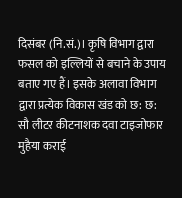दिसंबर (नि.सं.)। कृषि विभाग द्वारा फसल को इल्लियों से बचाने के उपाय बताए गए हैं। इसके अलावा विभाग द्वारा प्रत्येक विकास खंड को छ: छ: सौ लीटर कीटनाशक दवा टाइजोफार मुहैया कराई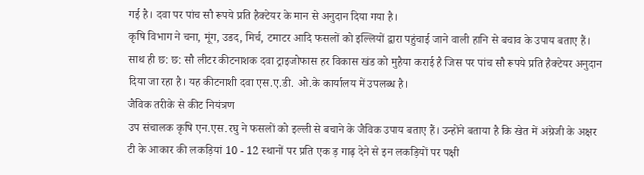गई है। दवा पर पांच सौ रूपये प्रति हैक्टेयर के मान से अनुदान दिया गया है।
कृषि विभाग ने चना, मूंग, उडद, मिर्च, टमाटर आदि फसलों को इल्लियों द्वारा पहुंचाई जाने वाली हानि से बचाव के उपाय बताए हैं। साथ ही छ: छ: सौ लीटर कीटनाशक दवा ट्राइजोफास हर विकास खंड को मुहैया कराई है जिस पर पांच सौ रूपये प्रति हैक्टेयर अनुदान दिया जा रहा है। यह कीटनाशी दवा एस.ए.डी. ओ.के कार्यालय में उपलब्ध है।
जैविक तरीके से कीट नियंत्रण
उप संचालक कृषि एन.एस.रघु ने फसलों को इल्ली से बचाने के जैविक उपाय बताए हैं। उन्होंने बताया है कि खेत में अंग्रेजी के अक्षर टी के आकार की लकड़ियां 10 - 12 स्थानों पर प्रति एक ड़ गाढ़ देने से इन लकड़ियों पर पक्षी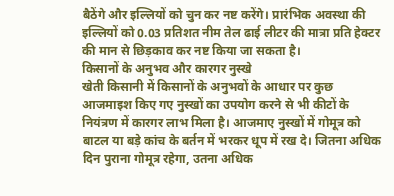बैठेंगे और इल्लियों को चुन कर नष्ट करेंगे। प्रारंभिक अवस्था की इल्लियों को 0.03 प्रतिशत नीम तेल ढाई लीटर की मात्रा प्रति हेक्टर की मान से छिड़काव कर नष्ट किया जा सकता है।
किसानों के अनुभव और कारगर नुस्खे
खेती किसानी में किसानों के अनुभवों के आधार पर कुछ आजमाइश किए गए नुस्खों का उपयोग करने से भी कीटों के नियंत्रण में कारगर लाभ मिला है। आजमाए नुस्खों में गोमूत्र को बाटल या बड़े कांच के बर्तन में भरकर धूप में रख दे। जितना अधिक दिन पुराना गोमूत्र रहेगा, उतना अधिक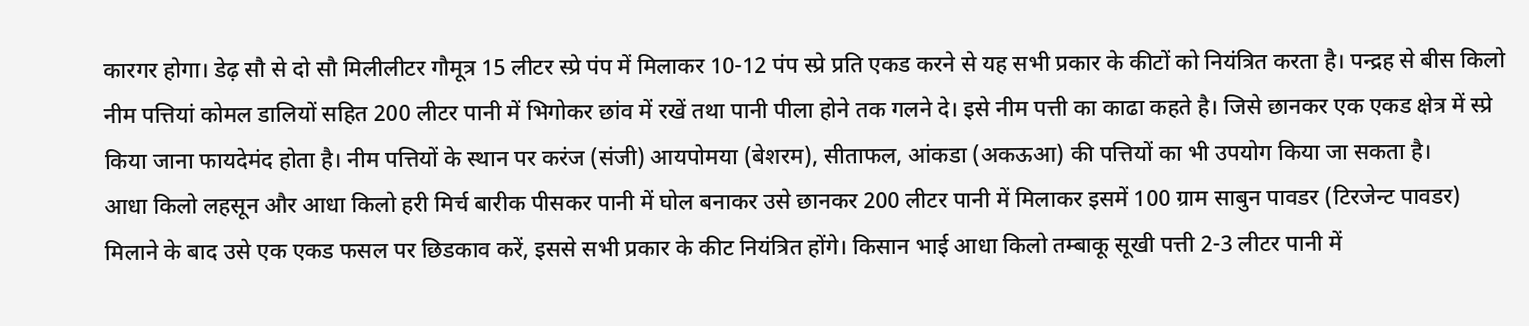कारगर होगा। डेढ़ सौ से दो सौ मिलीलीटर गौमूत्र 15 लीटर स्प्रे पंप में मिलाकर 10-12 पंप स्प्रे प्रति एकड करने से यह सभी प्रकार के कीटों को नियंत्रित करता है। पन्द्रह से बीस किलो नीम पत्तियां कोमल डालियों सहित 200 लीटर पानी में भिगोकर छांव में रखें तथा पानी पीला होने तक गलने दे। इसे नीम पत्ती का काढा कहते है। जिसे छानकर एक एकड क्षेत्र में स्प्रे किया जाना फायदेमंद होता है। नीम पत्तियों के स्थान पर करंज (संजी) आयपोमया (बेशरम), सीताफल, आंकडा (अकऊआ) की पत्तियों का भी उपयोग किया जा सकता है।
आधा किलो लहसून और आधा किलो हरी मिर्च बारीक पीसकर पानी में घोल बनाकर उसे छानकर 200 लीटर पानी में मिलाकर इसमें 100 ग्राम साबुन पावडर (टिरजेन्ट पावडर) मिलाने के बाद उसे एक एकड फसल पर छिडकाव करें, इससे सभी प्रकार के कीट नियंत्रित होंगे। किसान भाई आधा किलो तम्बाकू सूखी पत्ती 2-3 लीटर पानी में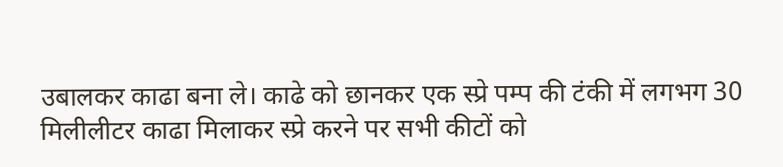उबालकर काढा बना ले। काढे को छानकर एक स्प्रे पम्प की टंकी में लगभग 30 मिलीलीटर काढा मिलाकर स्प्रे करने पर सभी कीटों को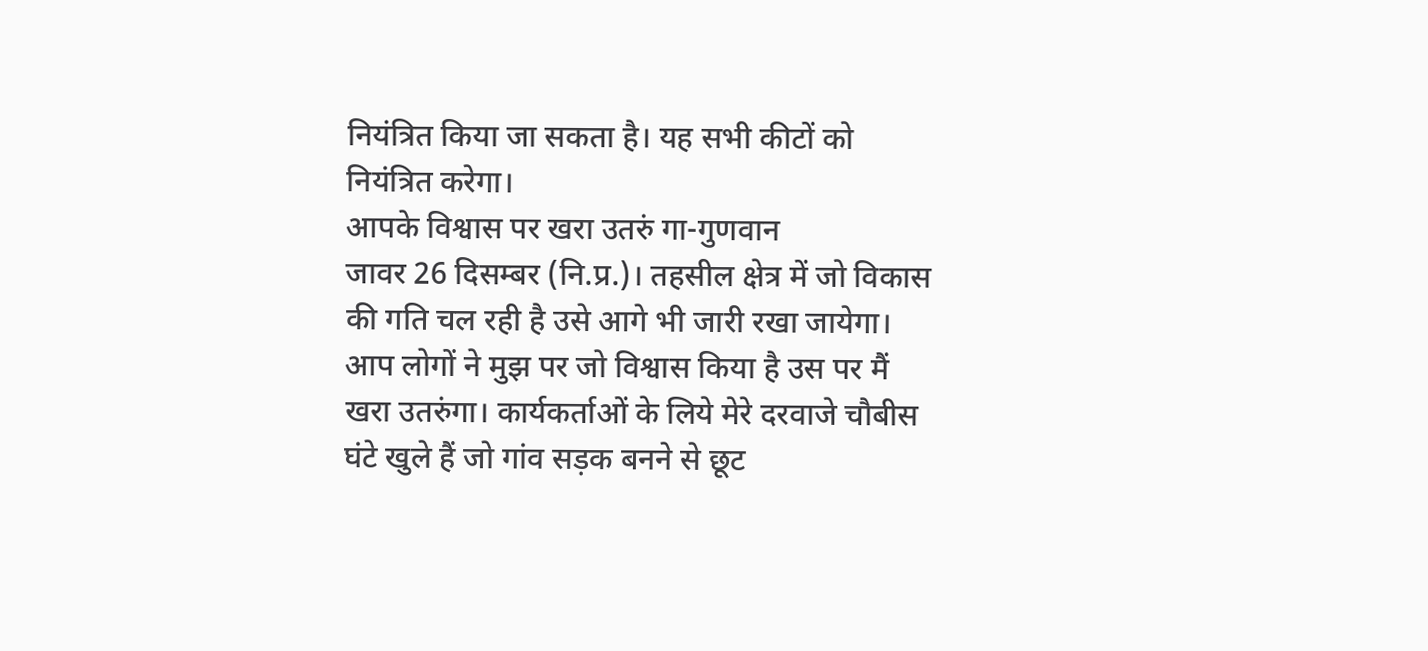नियंत्रित किया जा सकता है। यह सभी कीटों को नियंत्रित करेगा।
आपके विश्वास पर खरा उतरुं गा-गुणवान
जावर 26 दिसम्बर (नि.प्र.)। तहसील क्षेत्र में जो विकास की गति चल रही है उसे आगे भी जारी रखा जायेगा। आप लोगों ने मुझ पर जो विश्वास किया है उस पर मैं खरा उतरुंगा। कार्यकर्ताओं के लिये मेरे दरवाजे चौबीस घंटे खुले हैं जो गांव सड़क बनने से छूट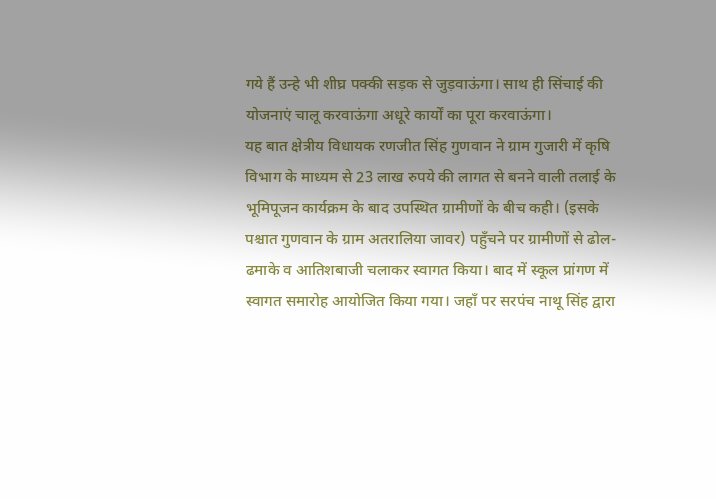गये हैं उन्हे भी शीघ्र पक्की सड़क से जुड़वाऊंगा। साथ ही सिंचाई की योजनाएं चालू करवाऊंगा अधूरे कार्यों का पूरा करवाऊंगा।
यह बात क्षेत्रीय विधायक रणजीत सिंह गुणवान ने ग्राम गुजारी में कृषि विभाग के माध्यम से 23 लाख रुपये की लागत से बनने वाली तलाई के भूमिपूजन कार्यक्रम के बाद उपस्थित ग्रामीणों के बीच कही। (इसके पश्चात गुणवान के ग्राम अतरालिया जावर) पहुँचने पर ग्रामीणों से ढोल-ढमाके व आतिशबाजी चलाकर स्वागत किया। बाद में स्कूल प्रांगण में स्वागत समारोह आयोजित किया गया। जहाँ पर सरपंच नाथू सिंह द्वारा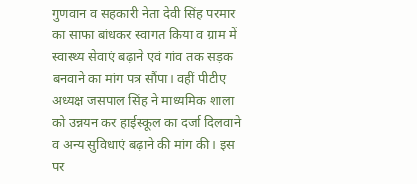गुणवान व सहकारी नेता देवी सिंह परमार का साफा बांधकर स्वागत किया व ग्राम में स्वास्थ्य सेवाएं बढ़ाने एवं गांव तक सड़क बनवाने का मांग पत्र सौंपा। वहीं पीटीए अध्यक्ष जसपाल सिंह ने माध्यमिक शाला को उन्नयन कर हाईस्कूल का दर्जा दिलवाने व अन्य सुविधाएं बढ़ाने की मांग की। इस पर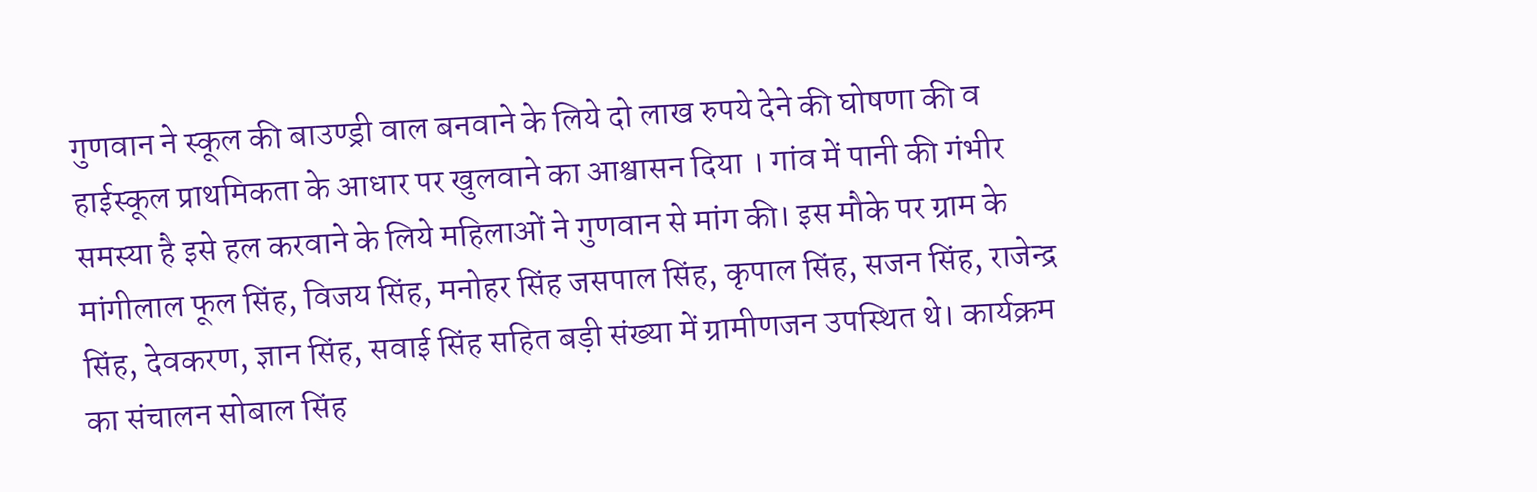गुणवान ने स्कूल की बाउण्ड्री वाल बनवाने के लिये दो लाख रुपये देने की घोषणा की व हाईस्कूल प्राथमिकता के आधार पर खुलवाने का आश्वासन दिया । गांव में पानी की गंभीर समस्या है इसे हल करवाने के लिये महिलाओं ने गुणवान से मांग की। इस मौके पर ग्राम के मांगीलाल फूल सिंह, विजय सिंह, मनोहर सिंह जसपाल सिंह, कृपाल सिंह, सजन सिंह, राजेन्द्र सिंह, देवकरण, ज्ञान सिंह, सवाई सिंह सहित बड़ी संख्या में ग्रामीणजन उपस्थित थे। कार्यक्रम का संचालन सोबाल सिंह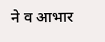ने व आभार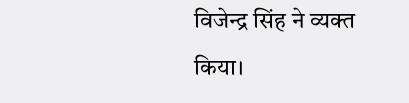विजेन्द्र सिंह ने व्यक्त किया।